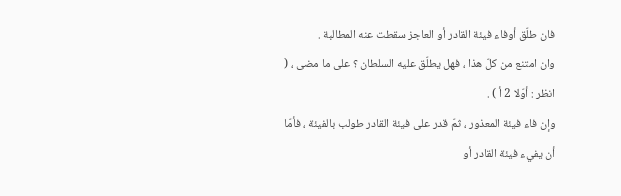فان طلّق أوفاء فيئة القادر أو العاجز سقطت عنه المطالبة .
وان امتنع من كلّ هذا ، فهل يطلّق عليه السلطان ؟ على ما مضى ، ( انظر : أوّلا 2 أ ) .
وإن فاء فيئة المعذور ، ثمّ قدر على فيئة القادر طولب بالفيئة ، فأمّا أن يفيء فيئة القادر أو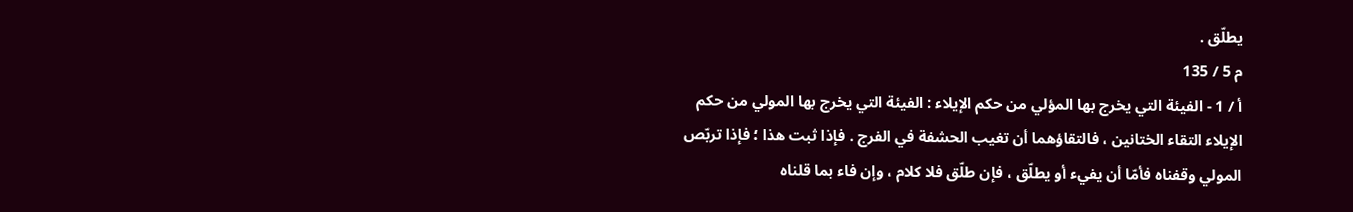يطلّق .
م 5 / 135
أ / 1 - الفيئة التي يخرج بها المؤلي من حكم الإيلاء : الفيئة التي يخرج بها المولي من حكم الإيلاء التقاء الختانين ، فالتقاؤهما أن تغيب الحشفة في الفرج . فإذا ثبت هذا ؛ فإذا تربّص المولي وقفناه فأمّا أن يفيء أو يطلّق ، فإن طلّق فلا كلام ، وإن فاء بما قلناه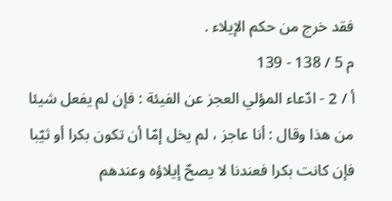فقد خرج من حكم الإيلاء .
م 5 / 138 - 139
أ / 2 - ادّعاء المؤلي العجز عن الفيئة : فإن لم يفعل شيئا من هذا وقال : أنا عاجز ، لم يخل إمّا أن تكون بكرا أو ثيّبا فإن كانت بكرا فعندنا لا يصحّ إيلاؤه وعندهم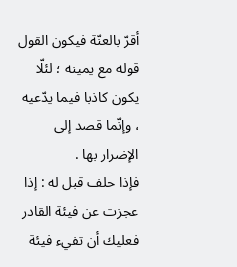أقرّ بالعنّة فيكون القول قوله مع يمينه ؛ لئلّا يكون كاذبا فيما يدّعيه ، وإنّما قصد إلى الإضرار بها .
فإذا حلف قبل له : إذا عجزت عن فيئة القادر فعليك أن تفيء فيئة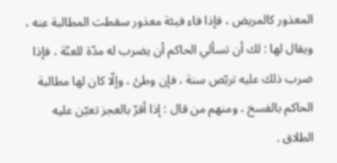المعذور كالمريض ، فإذا فاء فيئة معذور سقطت المطالبة عنه ، ويقال لها : لك أن تسألي الحاكم أن يضرب له مدّة للعنّة ، فإذا ضرب ذلك عليه تربّص سنة ، فإن وطئ ، وإلّا كان لها مطالبة الحاكم بالفسخ ، ومنهم من قال : إذا أقرّ بالعجز تعيّن عليه الطلاق .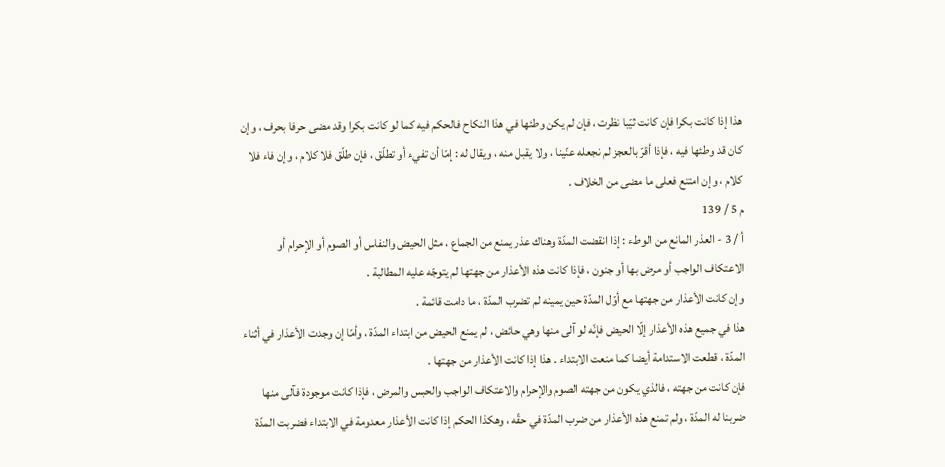هذا إذا كانت بكرا فإن كانت ثيّبا نظرت ، فإن لم يكن وطئها في هذا النكاح فالحكم فيه كما لو كانت بكرا وقد مضى حرفا بحرف ، وإن كان قد وطئها فيه ، فإذا أقرّ بالعجز لم نجعله عنّينا ، ولا يقبل منه ، ويقال له : إمّا أن تفيء أو تطلّق ، فإن طلّق فلا كلام ، وإن فاء فلا كلام ، وإن امتنع فعلى ما مضى من الخلاف .
م 5 / 139
أ / 3 - العذر المانع من الوطء : إذا انقضت المدّة وهناك عذر يمنع من الجماع ، مثل الحيض والنفاس أو الصوم أو الإحرام أو الاعتكاف الواجب أو مرض بها أو جنون ، فإذا كانت هذه الأعذار من جهتها لم يتوجّه عليه المطالبة .
وإن كانت الأعذار من جهتها مع أوّل المدّة حين يمينه لم تضرب المدّة ، ما دامت قائمة .
هذا في جميع هذه الأعذار إلّا الحيض فإنّه لو آلى منها وهي حائض ، لم يمنع الحيض من ابتداء المدّة ، وأمّا إن وجدت الأعذار في أثناء المدّة ، قطعت الاستدامة أيضا كما منعت الابتداء . هذا إذا كانت الأعذار من جهتها .
فإن كانت من جهته ، فالذي يكون من جهته الصوم والإحرام والاعتكاف الواجب والحبس والمرض ، فإذا كانت موجودة فآلى منها ضربنا له المدّة ، ولم تمنع هذه الأعذار من ضرب المدّة في حقّه ، وهكذا الحكم إذا كانت الأعذار معدومة في الابتداء فضربت المدّة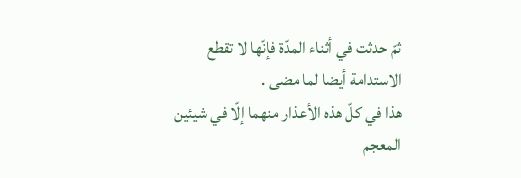ثمّ حدثت في أثناء المدّة فإنّها لا تقطع الاستدامة أيضا لما مضى .
هذا في كلّ هذه الأعذار منهما إلّا في شيئين
المعجم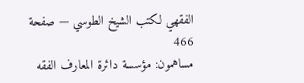الفقهي لكتب الشيخ الطوسي — صفحة 466
مساهمون: مؤسسة دائرة المعارف الفقه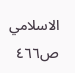الاسلامي
ص٤٦٦